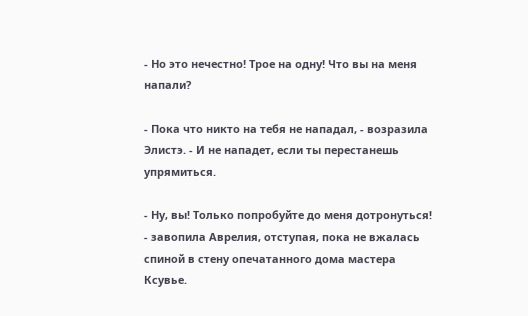- Но это нечестно! Трое на одну! Что вы на меня напали?

- Пока что никто на тебя не нападал, - возразила Элистэ. - И не нападет, если ты перестанешь упрямиться.

- Ну, вы! Только попробуйте до меня дотронуться! - завопила Аврелия, отступая, пока не вжалась спиной в стену опечатанного дома мастера Ксувье.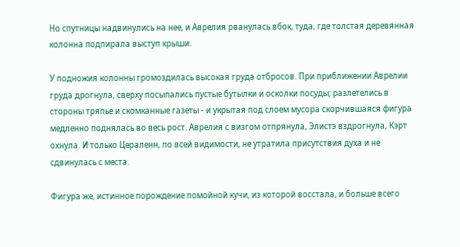Но спутницы надвинулись на нее, и Аврелия рванулась вбок, туда, где толстая деревянная колонна подпирала выступ крыши.

У подножия колонны громоздилась высокая груда отбросов. При приближении Аврелии груда дрогнула, сверху посыпались пустые бутылки и осколки посуды; разлетелись в стороны тряпье и скомканные газеты - и укрытая под слоем мусора скорчившаяся фигура медленно поднялась во весь рост. Аврелия с визгом отпрянула, Элистэ вздрогнула, Кэрт охнула. И только Цераленн, по всей видимости, не утратила присутствия духа и не сдвинулась с места.

Фигура же, истинное порождение помойной кучи, из которой восстала, и больше всего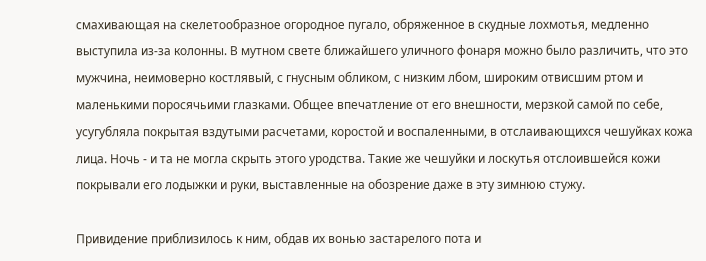смахивающая на скелетообразное огородное пугало, обряженное в скудные лохмотья, медленно выступила из-за колонны. В мутном свете ближайшего уличного фонаря можно было различить, что это мужчина, неимоверно костлявый, с гнусным обликом, с низким лбом, широким отвисшим ртом и маленькими поросячьими глазками. Общее впечатление от его внешности, мерзкой самой по себе, усугубляла покрытая вздутыми расчетами, коростой и воспаленными, в отслаивающихся чешуйках кожа лица. Ночь - и та не могла скрыть этого уродства. Такие же чешуйки и лоскутья отслоившейся кожи покрывали его лодыжки и руки, выставленные на обозрение даже в эту зимнюю стужу.

Привидение приблизилось к ним, обдав их вонью застарелого пота и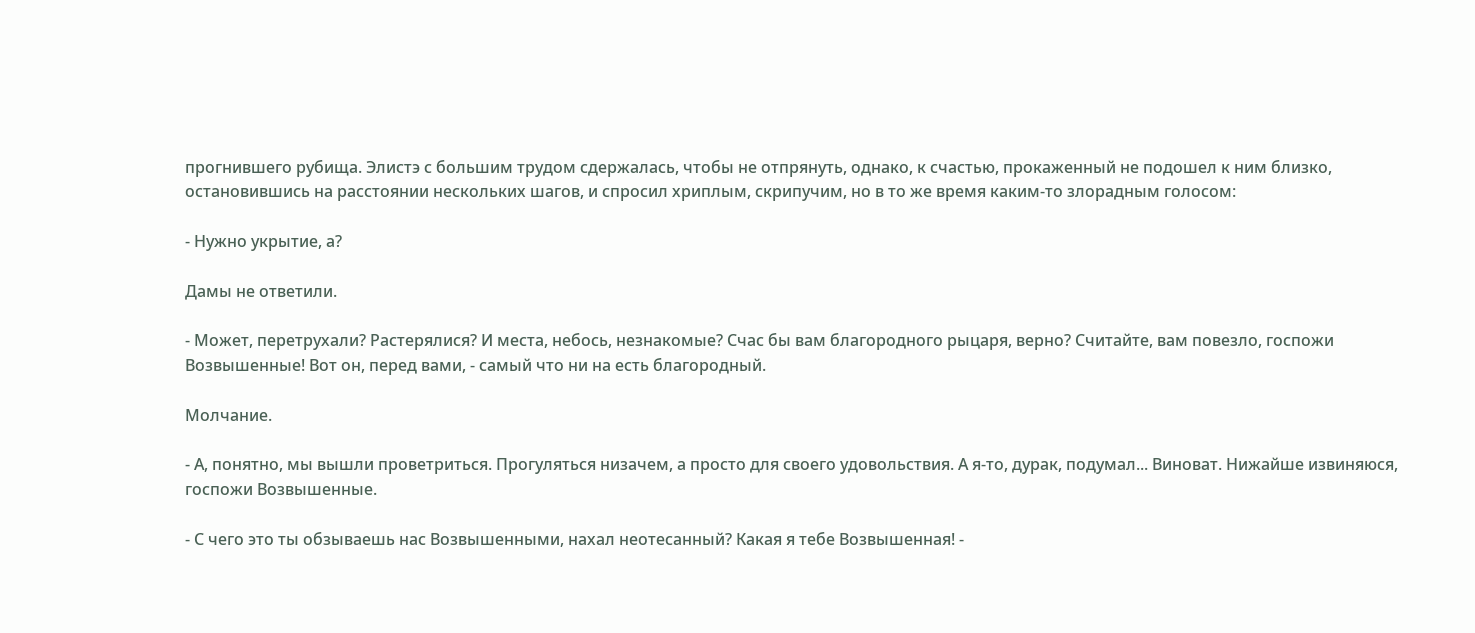прогнившего рубища. Элистэ с большим трудом сдержалась, чтобы не отпрянуть, однако, к счастью, прокаженный не подошел к ним близко, остановившись на расстоянии нескольких шагов, и спросил хриплым, скрипучим, но в то же время каким-то злорадным голосом:

- Нужно укрытие, а?

Дамы не ответили.

- Может, перетрухали? Растерялися? И места, небось, незнакомые? Счас бы вам благородного рыцаря, верно? Считайте, вам повезло, госпожи Возвышенные! Вот он, перед вами, - самый что ни на есть благородный.

Молчание.

- А, понятно, мы вышли проветриться. Прогуляться низачем, а просто для своего удовольствия. А я-то, дурак, подумал... Виноват. Нижайше извиняюся, госпожи Возвышенные.

- С чего это ты обзываешь нас Возвышенными, нахал неотесанный? Какая я тебе Возвышенная! -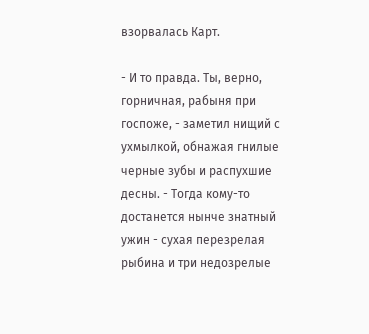взорвалась Карт.

- И то правда. Ты, верно, горничная, рабыня при госпоже, - заметил нищий с ухмылкой, обнажая гнилые черные зубы и распухшие десны. - Тогда кому-то достанется нынче знатный ужин - сухая перезрелая рыбина и три недозрелые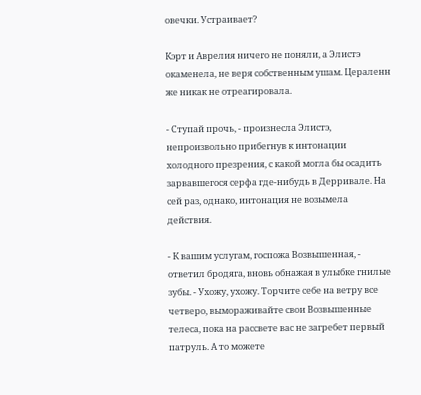овечки. Устраивает?

Кэрт и Аврелия ничего не поняли, а Элистэ окаменела, не веря собственным ушам. Цераленн же никак не отреагировала.

- Ступай прочь, - произнесла Элистэ, непроизвольно прибегнув к интонации холодного презрения, с какой могла бы осадить зарвавшегося серфа где-нибудь в Дерривале. На сей раз, однако, интонация не возымела действия.

- К вашим услугам, госпожа Возвышенная, - ответил бродяга, вновь обнажая в улыбке гнилые зубы. - Ухожу, ухожу. Торчите себе на ветру все четверо, вымораживайте свои Возвышенные телеса, пока на рассвете вас не загребет первый патруль. А то можете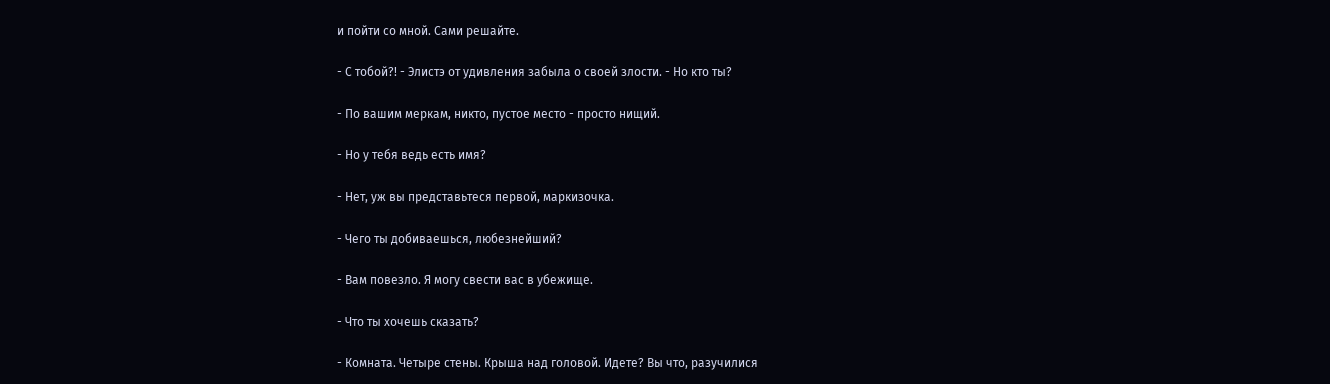и пойти со мной. Сами решайте.

- С тобой?! - Элистэ от удивления забыла о своей злости. - Но кто ты?

- По вашим меркам, никто, пустое место - просто нищий.

- Но у тебя ведь есть имя?

- Нет, уж вы представьтеся первой, маркизочка.

- Чего ты добиваешься, любезнейший?

- Вам повезло. Я могу свести вас в убежище.

- Что ты хочешь сказать?

- Комната. Четыре стены. Крыша над головой. Идете? Вы что, разучилися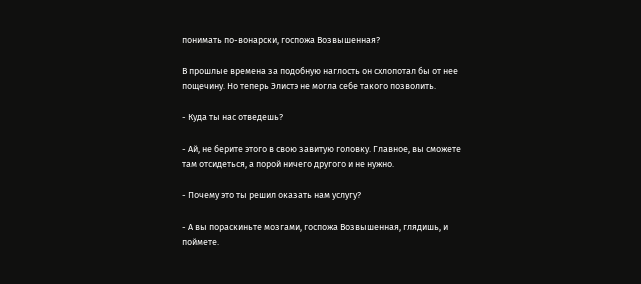понимать по-вонарски, госпожа Возвышенная?

В прошлые времена за подобную наглость он схлопотал бы от нее пощечину. Но теперь Элистэ не могла себе такого позволить.

- Куда ты нас отведешь?

- Ай, не берите этого в свою завитую головку. Главное, вы сможете там отсидеться, а порой ничего другого и не нужно.

- Почему это ты решил оказать нам услугу?

- А вы пораскиньте мозгами, госпожа Возвышенная, глядишь, и поймете.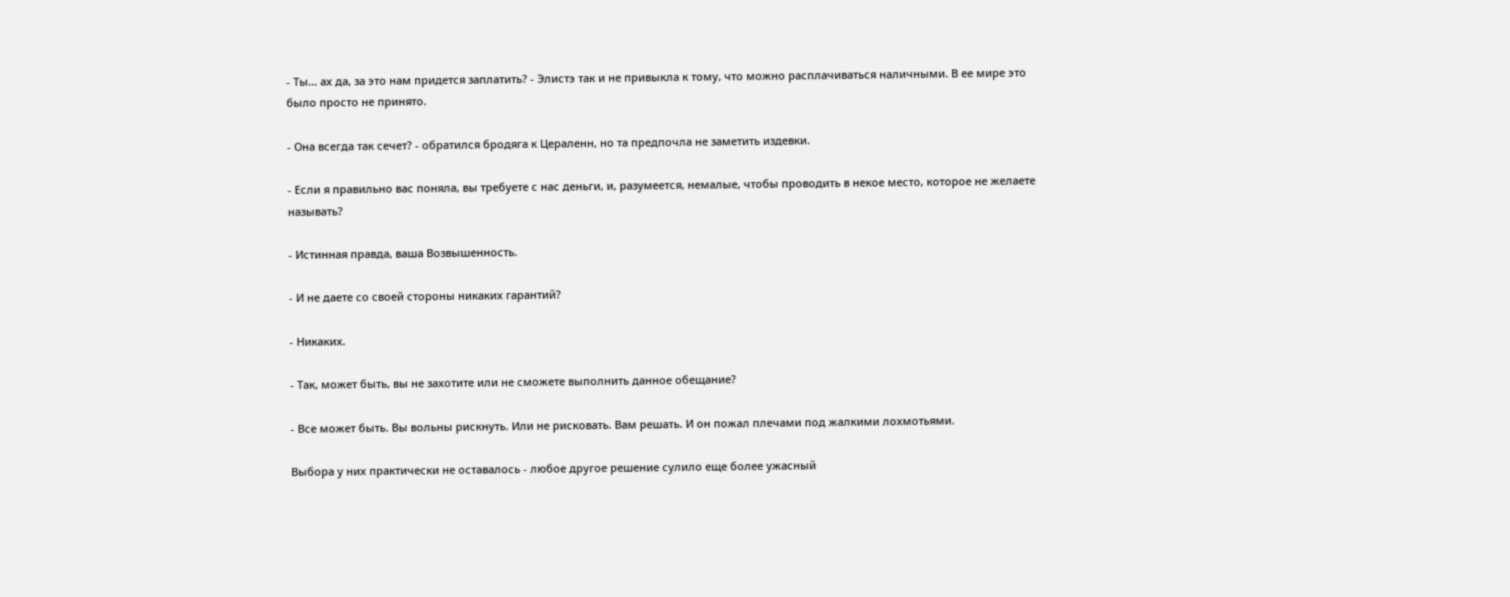- Ты... ах да, за это нам придется заплатить? - Элистэ так и не привыкла к тому, что можно расплачиваться наличными. В ее мире это было просто не принято.

- Она всегда так сечет? - обратился бродяга к Цераленн, но та предпочла не заметить издевки.

- Если я правильно вас поняла, вы требуете с нас деньги, и, разумеется, немалые, чтобы проводить в некое место, которое не желаете называть?

- Истинная правда, ваша Возвышенность.

- И не даете со своей стороны никаких гарантий?

- Никаких.

- Так, может быть, вы не захотите или не сможете выполнить данное обещание?

- Все может быть. Вы вольны рискнуть. Или не рисковать. Вам решать. И он пожал плечами под жалкими лохмотьями.

Выбора у них практически не оставалось - любое другое решение сулило еще более ужасный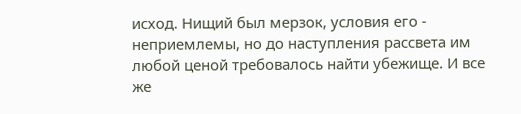исход. Нищий был мерзок, условия его - неприемлемы, но до наступления рассвета им любой ценой требовалось найти убежище. И все же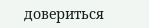довериться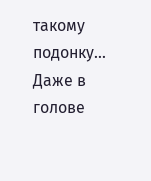такому подонку... Даже в голове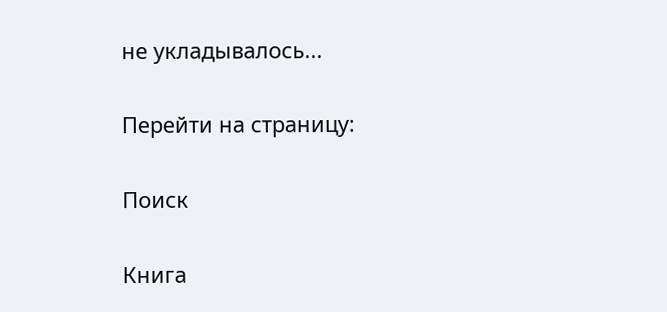не укладывалось...

Перейти на страницу:

Поиск

Книга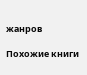жанров

Похожие книги